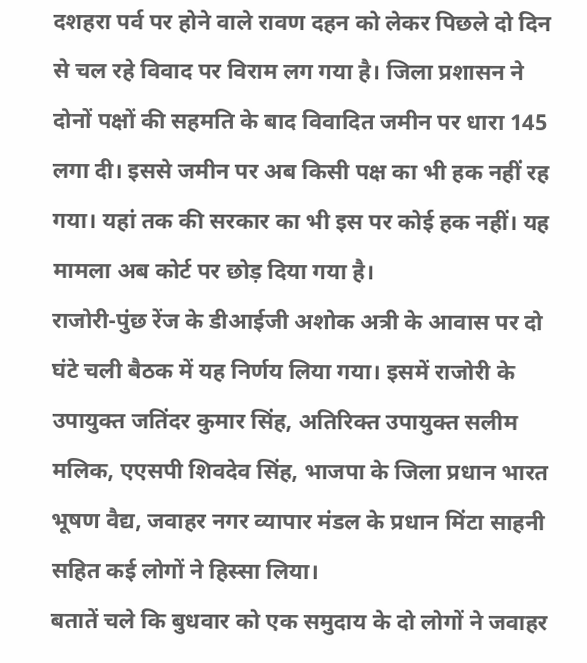दशहरा पर्व पर होने वाले रावण दहन को लेकर पिछले दो दिन से चल रहे विवाद पर विराम लग गया है। जिला प्रशासन ने दोनों पक्षों की सहमति के बाद विवादित जमीन पर धारा 145 लगा दी। इससे जमीन पर अब किसी पक्ष का भी हक नहीं रह गया। यहां तक की सरकार का भी इस पर कोई हक नहीं। यह मामला अब कोर्ट पर छोड़ दिया गया है।
राजोरी-पुंछ रेंज के डीआईजी अशोक अत्री के आवास पर दो घंटे चली बैठक में यह निर्णय लिया गया। इसमें राजोरी के उपायुक्त जतिंदर कुमार सिंह, अतिरिक्त उपायुक्त सलीम मलिक, एएसपी शिवदेव सिंह, भाजपा के जिला प्रधान भारत भूषण वैद्य, जवाहर नगर व्यापार मंडल के प्रधान मिंटा साहनी सहित कई लोगों ने हिस्सा लिया।
बतातें चले कि बुधवार को एक समुदाय के दो लोगों ने जवाहर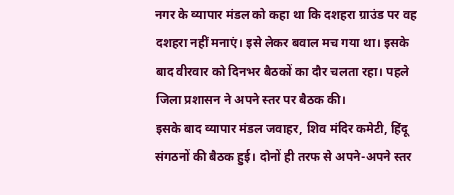नगर के व्यापार मंडल को कहा था कि दशहरा ग्राउंड पर वह दशहरा नहीं मनाएं। इसे लेकर बवाल मच गया था। इसके बाद वीरवार को दिनभर बैठकों का दौर चलता रहा। पहले जिला प्रशासन ने अपने स्तर पर बैठक की।
इसके बाद व्यापार मंडल जवाहर, शिव मंदिर कमेटी, हिंदू संगठनों की बैठक हुई। दोनों ही तरफ से अपने-अपने स्तर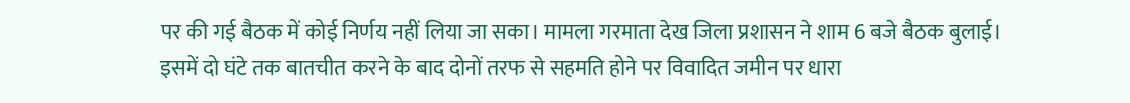पर की गई बैठक में कोई निर्णय नहीं लिया जा सका। मामला गरमाता देख जिला प्रशासन ने शाम 6 बजे बैठक बुलाई।
इसमें दो घंटे तक बातचीत करने के बाद दोनों तरफ से सहमति होने पर विवादित जमीन पर धारा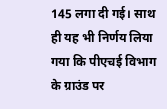145 लगा दी गई। साथ ही यह भी निर्णय लिया गया कि पीएचई विभाग के ग्राउंड पर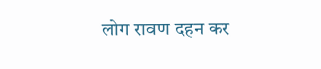लोग रावण दहन कर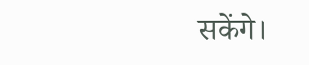सकेंगे।